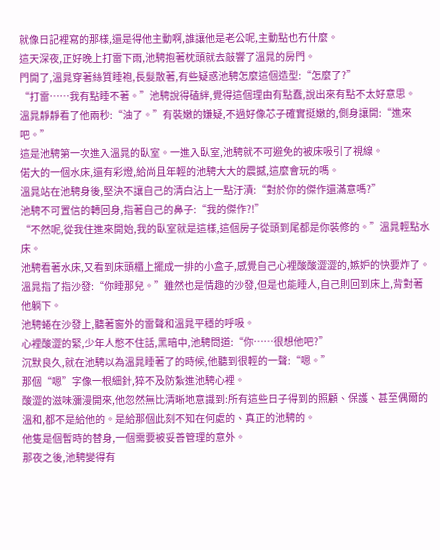就像日記裡寫的那樣,還是得他主動啊,誰讓他是老公呢,主動點也冇什麼。
這天深夜,正好晚上打雷下雨,池騁抱著枕頭就去敲響了溫晁的房門。
門開了,溫晁穿著絲質睡袍,長髮散著,有些疑惑池騁怎麼這個造型:“怎麼了?”
“打雷……我有點睡不著。”池騁說得磕絆,覺得這個理由有點蠢,說出來有點不太好意思。
溫晁靜靜看了他兩秒:“油了。”有裝嫩的嫌疑,不過好像芯子確實挺嫩的,側身讓開:“進來吧。”
這是池騁第一次進入溫晁的臥室。一進入臥室,池騁就不可避免的被床吸引了視線。
偌大的一個水床,還有彩燈,給尚且年輕的池騁大大的震撼,這麼會玩的嗎。
溫晁站在池騁身後,堅決不讓自己的清白沾上一點汙漬:“對於你的傑作還滿意嗎?”
池騁不可置信的轉回身,指著自己的鼻子:“我的傑作?!”
“不然呢,從我住進來開始,我的臥室就是這樣,這個房子從頭到尾都是你裝修的。”溫晁輕點水床。
池騁看著水床,又看到床頭櫃上擺成一排的小盒子,感覺自己心裡酸酸澀澀的,嫉妒的快要炸了。
溫晁指了指沙發:“你睡那兒。”雖然也是情趣的沙發,但是也能睡人,自己則回到床上,背對著他躺下。
池騁蜷在沙發上,聽著窗外的雷聲和溫晁平穩的呼吸。
心裡酸澀的緊,少年人憋不住話,黑暗中,池騁問道:“你……很想他吧?”
沉默良久,就在池騁以為溫晁睡著了的時候,他聽到很輕的一聲:“嗯。”
那個“嗯”字像一根細針,猝不及防紮進池騁心裡。
酸澀的滋味瀰漫開來,他忽然無比清晰地意識到:所有這些日子得到的照顧、保護、甚至偶爾的溫和,都不是給他的。是給那個此刻不知在何處的、真正的池騁的。
他隻是個暫時的替身,一個需要被妥善管理的意外。
那夜之後,池騁變得有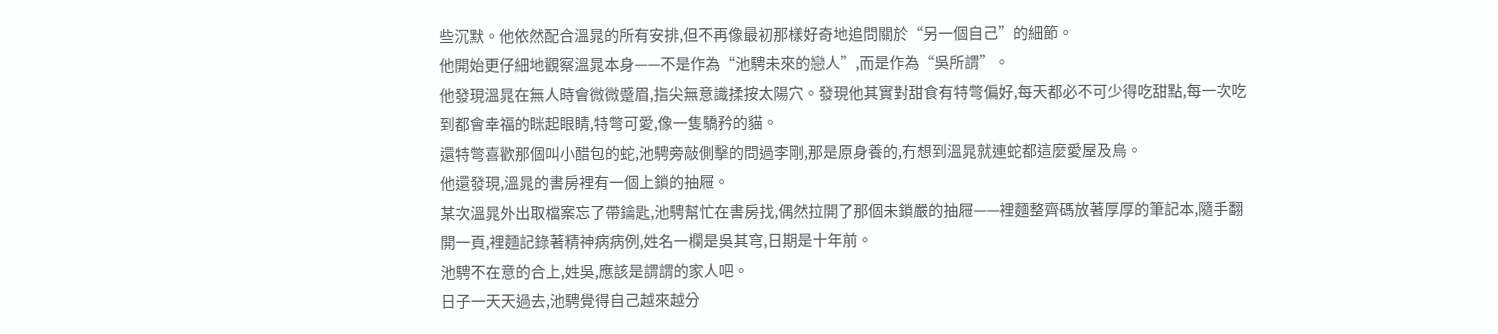些沉默。他依然配合溫晁的所有安排,但不再像最初那樣好奇地追問關於“另一個自己”的細節。
他開始更仔細地觀察溫晁本身——不是作為“池騁未來的戀人”,而是作為“吳所謂”。
他發現溫晁在無人時會微微蹙眉,指尖無意識揉按太陽穴。發現他其實對甜食有特彆偏好,每天都必不可少得吃甜點,每一次吃到都會幸福的眯起眼睛,特彆可愛,像一隻驕矜的貓。
還特彆喜歡那個叫小醋包的蛇,池騁旁敲側擊的問過李剛,那是原身養的,冇想到溫晁就連蛇都這麼愛屋及烏。
他還發現,溫晁的書房裡有一個上鎖的抽屜。
某次溫晁外出取檔案忘了帶鑰匙,池騁幫忙在書房找,偶然拉開了那個未鎖嚴的抽屜——裡麵整齊碼放著厚厚的筆記本,隨手翻開一頁,裡麵記錄著精神病病例,姓名一欄是吳其穹,日期是十年前。
池騁不在意的合上,姓吳,應該是謂謂的家人吧。
日子一天天過去,池騁覺得自己越來越分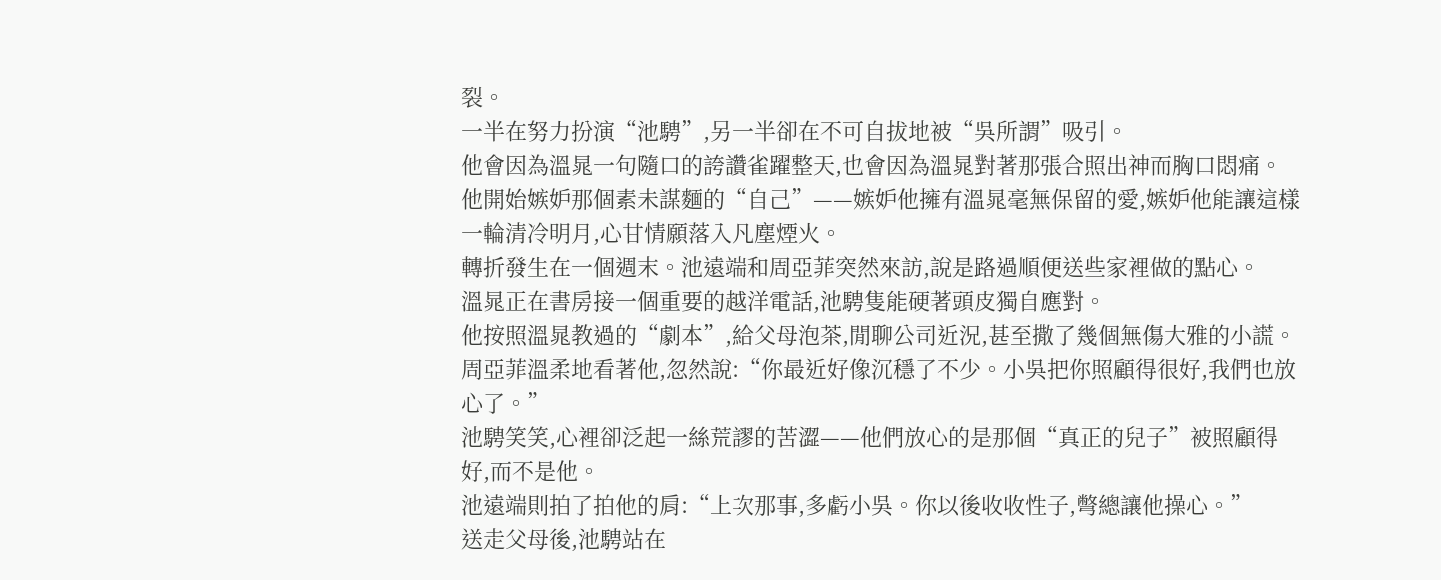裂。
一半在努力扮演“池騁”,另一半卻在不可自拔地被“吳所謂”吸引。
他會因為溫晁一句隨口的誇讚雀躍整天,也會因為溫晁對著那張合照出神而胸口悶痛。
他開始嫉妒那個素未謀麵的“自己”——嫉妒他擁有溫晁毫無保留的愛,嫉妒他能讓這樣一輪清冷明月,心甘情願落入凡塵煙火。
轉折發生在一個週末。池遠端和周亞菲突然來訪,說是路過順便送些家裡做的點心。
溫晁正在書房接一個重要的越洋電話,池騁隻能硬著頭皮獨自應對。
他按照溫晁教過的“劇本”,給父母泡茶,閒聊公司近況,甚至撒了幾個無傷大雅的小謊。周亞菲溫柔地看著他,忽然說:“你最近好像沉穩了不少。小吳把你照顧得很好,我們也放心了。”
池騁笑笑,心裡卻泛起一絲荒謬的苦澀——他們放心的是那個“真正的兒子”被照顧得好,而不是他。
池遠端則拍了拍他的肩:“上次那事,多虧小吳。你以後收收性子,彆總讓他操心。”
送走父母後,池騁站在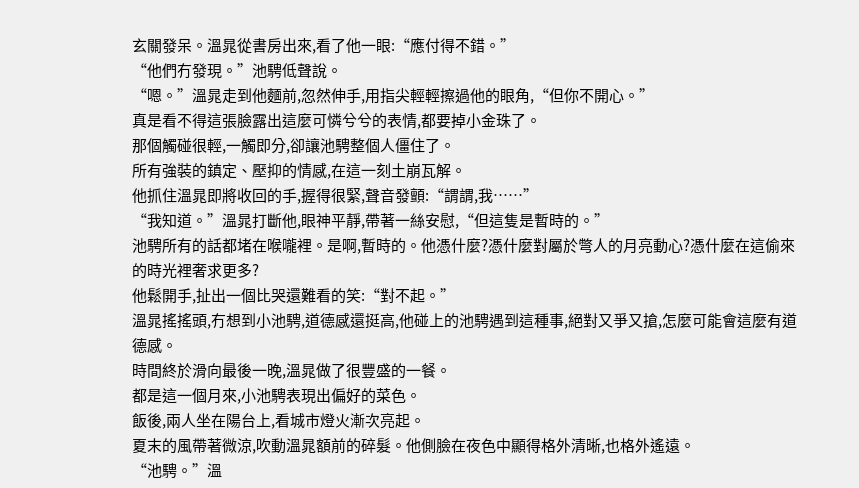玄關發呆。溫晁從書房出來,看了他一眼:“應付得不錯。”
“他們冇發現。”池騁低聲說。
“嗯。”溫晁走到他麵前,忽然伸手,用指尖輕輕擦過他的眼角,“但你不開心。”
真是看不得這張臉露出這麼可憐兮兮的表情,都要掉小金珠了。
那個觸碰很輕,一觸即分,卻讓池騁整個人僵住了。
所有強裝的鎮定、壓抑的情感,在這一刻土崩瓦解。
他抓住溫晁即將收回的手,握得很緊,聲音發顫:“謂謂,我……”
“我知道。”溫晁打斷他,眼神平靜,帶著一絲安慰,“但這隻是暫時的。”
池騁所有的話都堵在喉嚨裡。是啊,暫時的。他憑什麼?憑什麼對屬於彆人的月亮動心?憑什麼在這偷來的時光裡奢求更多?
他鬆開手,扯出一個比哭還難看的笑:“對不起。”
溫晁搖搖頭,冇想到小池騁,道德感還挺高,他碰上的池騁遇到這種事,絕對又爭又搶,怎麼可能會這麼有道德感。
時間終於滑向最後一晚,溫晁做了很豐盛的一餐。
都是這一個月來,小池騁表現出偏好的菜色。
飯後,兩人坐在陽台上,看城市燈火漸次亮起。
夏末的風帶著微涼,吹動溫晁額前的碎髮。他側臉在夜色中顯得格外清晰,也格外遙遠。
“池騁。”溫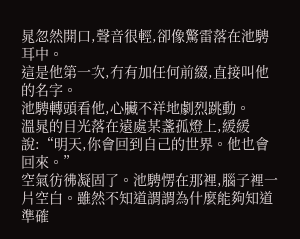晁忽然開口,聲音很輕,卻像驚雷落在池騁耳中。
這是他第一次,冇有加任何前綴,直接叫他的名字。
池騁轉頭看他,心臟不祥地劇烈跳動。
溫晁的目光落在遠處某盞孤燈上,緩緩說:“明天,你會回到自己的世界。他也會回來。”
空氣彷彿凝固了。池騁愣在那裡,腦子裡一片空白。雖然不知道謂謂為什麼能夠知道準確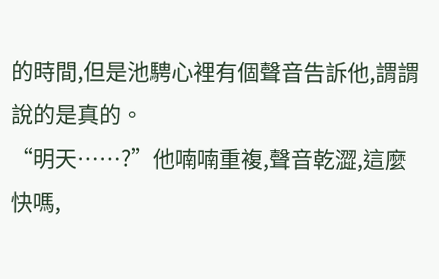的時間,但是池騁心裡有個聲音告訴他,謂謂說的是真的。
“明天……?”他喃喃重複,聲音乾澀,這麼快嗎,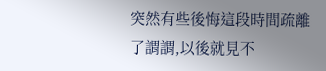突然有些後悔這段時間疏離了謂謂,以後就見不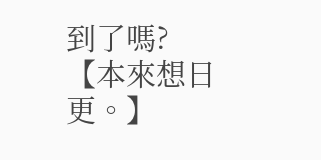到了嗎?
【本來想日更。】